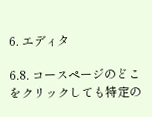6. エディタ

6.8. コースページのどこをクリックしても特定の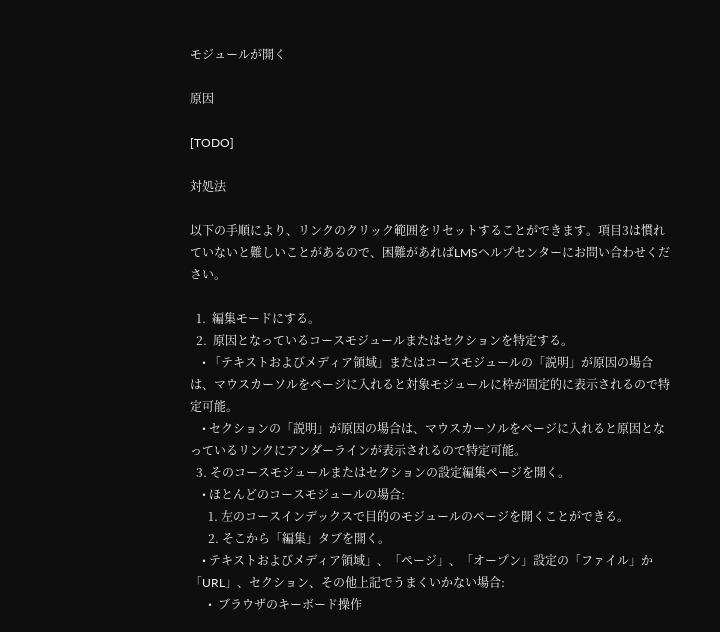モジュールが開く

原因

[TODO]

対処法

以下の手順により、リンクのクリック範囲をリセットすることができます。項目3は慣れていないと難しいことがあるので、困難があればLMSヘルプセンターにお問い合わせください。

  1.  編集モードにする。
  2.  原因となっているコースモジュールまたはセクションを特定する。
    • 「テキストおよびメディア領域」またはコースモジュールの「説明」が原因の場合は、マウスカーソルをページに入れると対象モジュールに枠が固定的に表示されるので特定可能。
    • セクションの「説明」が原因の場合は、マウスカーソルをページに入れると原因となっているリンクにアンダーラインが表示されるので特定可能。
  3. そのコースモジュールまたはセクションの設定編集ページを開く。
    • ほとんどのコースモジュールの場合:
      1. 左のコースインデックスで目的のモジュールのページを開くことができる。
      2. そこから「編集」タブを開く。
    • テキストおよびメディア領域」、「ページ」、「オープン」設定の「ファイル」か「URL」、セクション、その他上記でうまくいかない場合:
      •  ブラウザのキーボード操作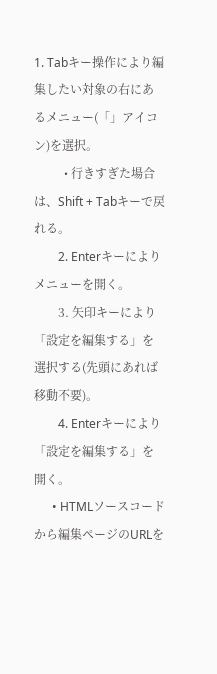1. Tabキー操作により編集したい対象の右にあるメニュー(「」アイコン)を選択。
          • 行きすぎた場合は、Shift + Tabキーで戻れる。
        2. Enterキーによりメニューを開く。
        3. 矢印キーにより「設定を編集する」を選択する(先頭にあれば移動不要)。
        4. Enterキーにより「設定を編集する」を開く。
      • HTMLソースコードから編集ページのURLを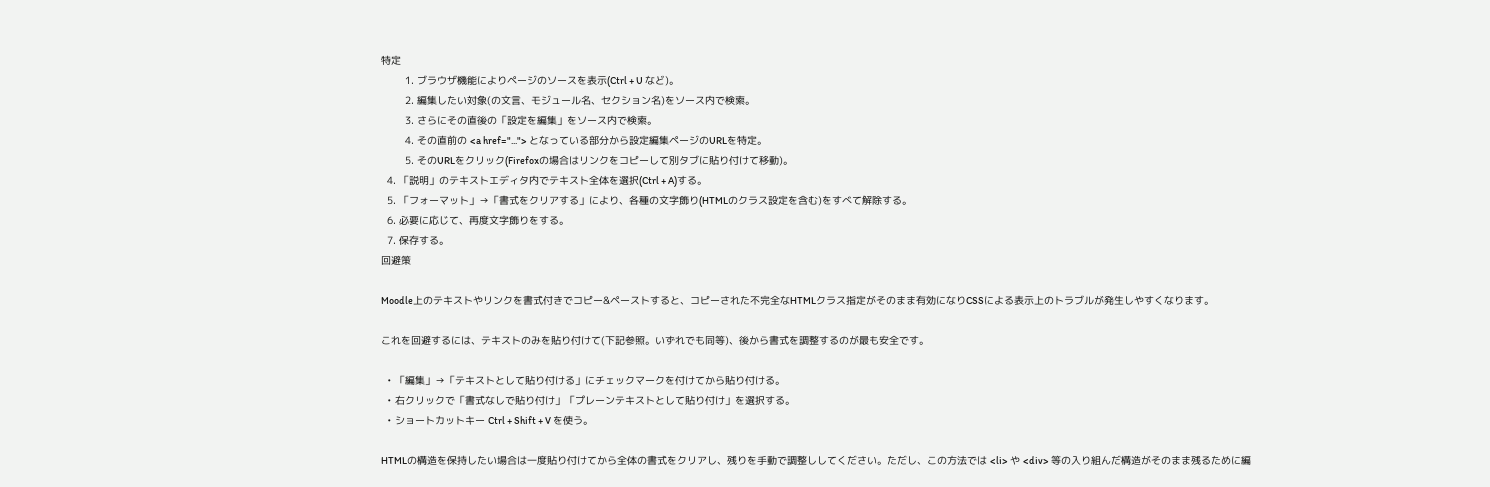特定
        1. ブラウザ機能によりページのソースを表示(Ctrl + U など)。
        2. 編集したい対象(の文言、モジュール名、セクション名)をソース内で検索。
        3. さらにその直後の「設定を編集」をソース内で検索。
        4. その直前の <a href="..."> となっている部分から設定編集ページのURLを特定。
        5. そのURLをクリック(Firefoxの場合はリンクをコピーして別タブに貼り付けて移動)。
  4. 「説明」のテキストエディタ内でテキスト全体を選択(Ctrl + A)する。
  5. 「フォーマット」→「書式をクリアする」により、各種の文字飾り(HTMLのクラス設定を含む)をすべて解除する。
  6. 必要に応じて、再度文字飾りをする。
  7. 保存する。
回避策

Moodle上のテキストやリンクを書式付きでコピー&ペーストすると、コピーされた不完全なHTMLクラス指定がそのまま有効になりCSSによる表示上のトラブルが発生しやすくなります。

これを回避するには、テキストのみを貼り付けて(下記参照。いずれでも同等)、後から書式を調整するのが最も安全です。

  • 「編集」→「テキストとして貼り付ける」にチェックマークを付けてから貼り付ける。
  • 右クリックで「書式なしで貼り付け」「プレーンテキストとして貼り付け」を選択する。
  • ショートカットキー Ctrl + Shift + V を使う。

HTMLの構造を保持したい場合は一度貼り付けてから全体の書式をクリアし、残りを手動で調整ししてください。ただし、この方法では <li> や <div> 等の入り組んだ構造がそのまま残るために編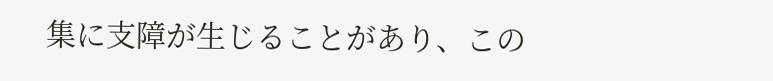集に支障が生じることがあり、この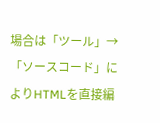場合は「ツール」→「ソースコード」によりHTMLを直接編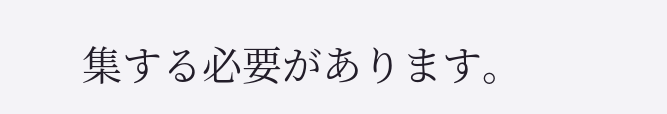集する必要があります。